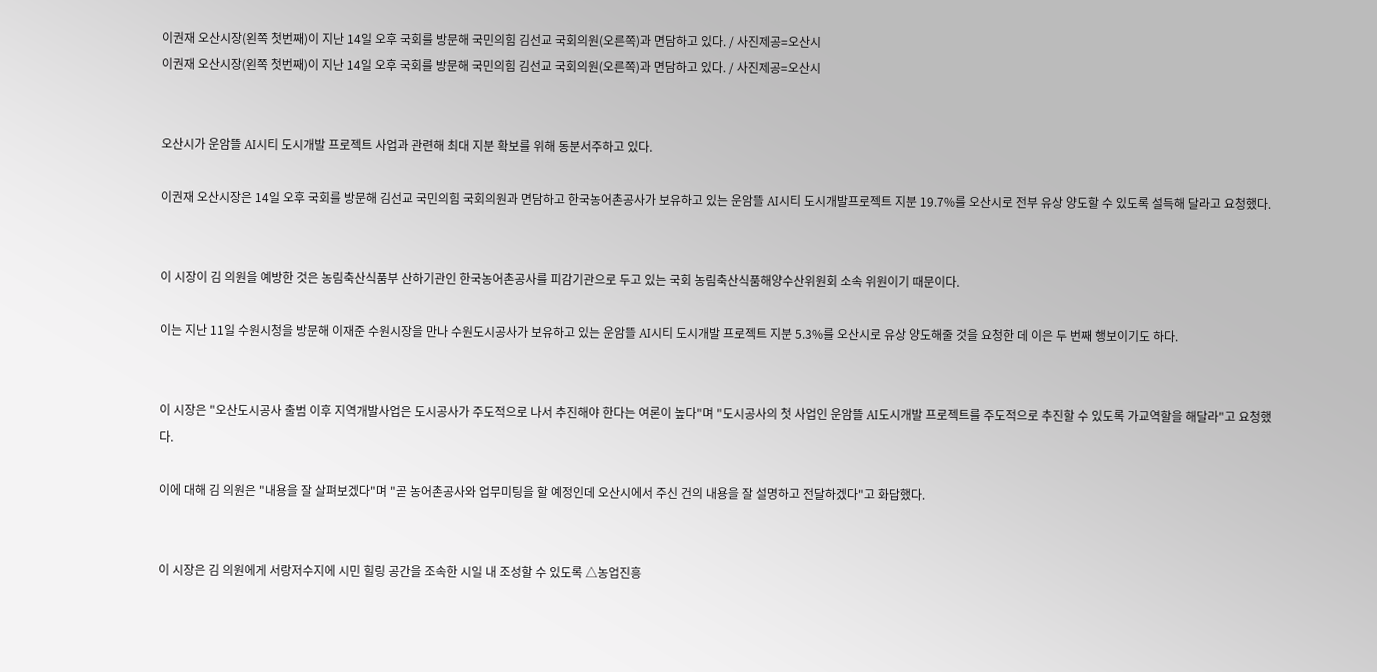이권재 오산시장(왼쪽 첫번째)이 지난 14일 오후 국회를 방문해 국민의힘 김선교 국회의원(오른쪽)과 면담하고 있다. / 사진제공=오산시
이권재 오산시장(왼쪽 첫번째)이 지난 14일 오후 국회를 방문해 국민의힘 김선교 국회의원(오른쪽)과 면담하고 있다. / 사진제공=오산시


오산시가 운암뜰 AI시티 도시개발 프로젝트 사업과 관련해 최대 지분 확보를 위해 동분서주하고 있다.

이권재 오산시장은 14일 오후 국회를 방문해 김선교 국민의힘 국회의원과 면담하고 한국농어촌공사가 보유하고 있는 운암뜰 AI시티 도시개발프로젝트 지분 19.7%를 오산시로 전부 유상 양도할 수 있도록 설득해 달라고 요청했다.


이 시장이 김 의원을 예방한 것은 농림축산식품부 산하기관인 한국농어촌공사를 피감기관으로 두고 있는 국회 농림축산식품해양수산위원회 소속 위원이기 때문이다.

이는 지난 11일 수원시청을 방문해 이재준 수원시장을 만나 수원도시공사가 보유하고 있는 운암뜰 AI시티 도시개발 프로젝트 지분 5.3%를 오산시로 유상 양도해줄 것을 요청한 데 이은 두 번째 행보이기도 하다.


이 시장은 "오산도시공사 출범 이후 지역개발사업은 도시공사가 주도적으로 나서 추진해야 한다는 여론이 높다"며 "도시공사의 첫 사업인 운암뜰 AI도시개발 프로젝트를 주도적으로 추진할 수 있도록 가교역할을 해달라"고 요청했다.

이에 대해 김 의원은 "내용을 잘 살펴보겠다"며 "곧 농어촌공사와 업무미팅을 할 예정인데 오산시에서 주신 건의 내용을 잘 설명하고 전달하겠다"고 화답했다.


이 시장은 김 의원에게 서랑저수지에 시민 힐링 공간을 조속한 시일 내 조성할 수 있도록 △농업진흥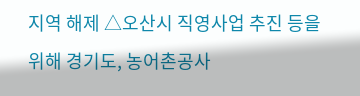지역 해제 △오산시 직영사업 추진 등을 위해 경기도, 농어촌공사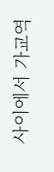사이에서 가교역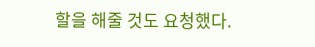할을 해줄 것도 요청했다.